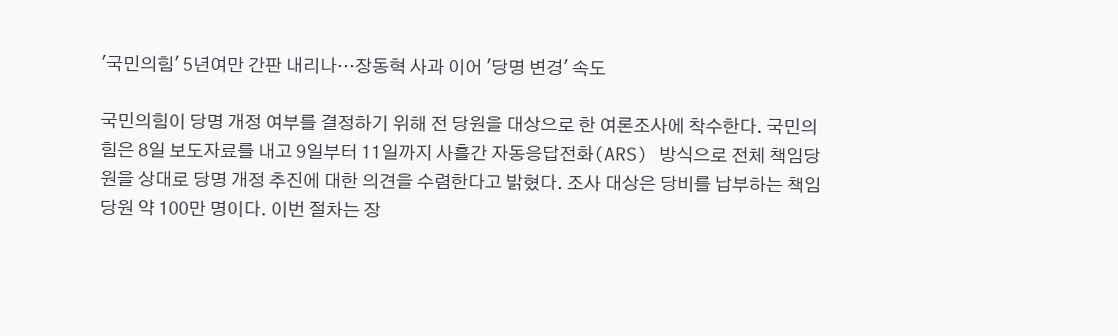'국민의힘' 5년여만 간판 내리나…장동혁 사과 이어 '당명 변경' 속도

국민의힘이 당명 개정 여부를 결정하기 위해 전 당원을 대상으로 한 여론조사에 착수한다. 국민의힘은 8일 보도자료를 내고 9일부터 11일까지 사흘간 자동응답전화(ARS) 방식으로 전체 책임당원을 상대로 당명 개정 추진에 대한 의견을 수렴한다고 밝혔다. 조사 대상은 당비를 납부하는 책임당원 약 100만 명이다. 이번 절차는 장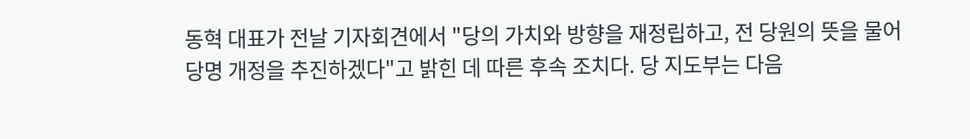동혁 대표가 전날 기자회견에서 "당의 가치와 방향을 재정립하고, 전 당원의 뜻을 물어 당명 개정을 추진하겠다"고 밝힌 데 따른 후속 조치다. 당 지도부는 다음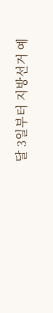달 3일부터 지방선거 예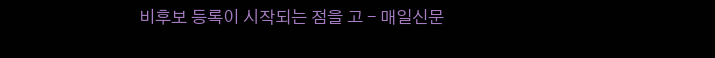비후보 등록이 시작되는 점을 고 - 매일신문